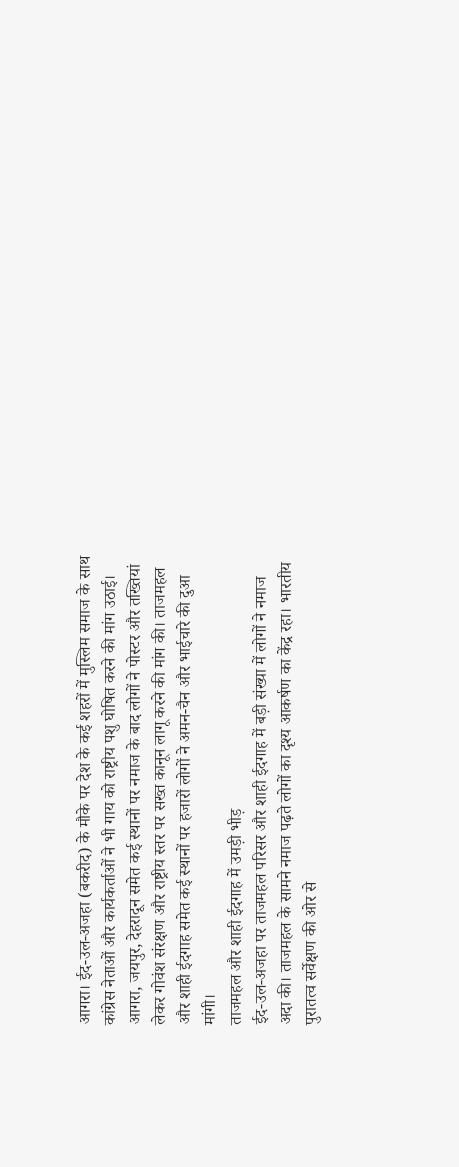आगरा। ईद-उल-अजहा (बकरीद) के मौके पर देश के कई शहरों में मुस्लिम समाज के साथ कांग्रेस नेताओं और कार्यकर्ताओं ने भी गाय को राष्ट्रीय पशु घोषित करने की मांग उठाई। आगरा, जयपुर, देहरादून समेत कई स्थानों पर नमाज के बाद लोगों ने पोस्टर और तख्तियां लेकर गोवंश संरक्षण और राष्ट्रीय स्तर पर सख्त कानून लागू करने की मांग की। ताजमहल और शाही ईदगाह समेत कई स्थानों पर हजारों लोगों ने अमन-चैन और भाईचारे की दुआ मांगी।
ताजमहल और शाही ईदगाह में उमड़ी भीड़
ईद-उल-अजहा पर ताजमहल परिसर और शाही ईदगाह में बड़ी संख्या में लोगों ने नमाज अदा की। ताजमहल के सामने नमाज पढ़ते लोगों का दृश्य आकर्षण का केंद्र रहा। भारतीय पुरातत्व सर्वेक्षण की ओर से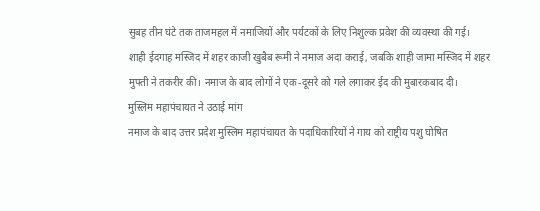सुबह तीन घंटे तक ताजमहल में नमाजियों और पर्यटकों के लिए निशुल्क प्रवेश की व्यवस्था की गई।
शाही ईदगाह मस्जिद में शहर काजी खुबैब रूमी ने नमाज अदा कराई, जबकि शाही जामा मस्जिद में शहर मुफ्ती ने तकरीर की। नमाज के बाद लोगों ने एक-दूसरे को गले लगाकर ईद की मुबारकबाद दी।
मुस्लिम महापंचायत ने उठाई मांग
नमाज के बाद उत्तर प्रदेश मुस्लिम महापंचायत के पदाधिकारियों ने गाय को राष्ट्रीय पशु घोषित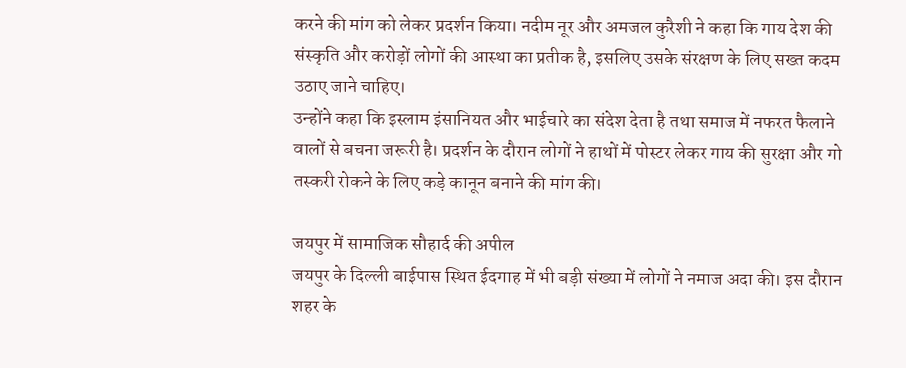करने की मांग को लेकर प्रदर्शन किया। नदीम नूर और अमजल कुरैशी ने कहा कि गाय देश की संस्कृति और करोड़ों लोगों की आस्था का प्रतीक है, इसलिए उसके संरक्षण के लिए सख्त कदम उठाए जाने चाहिए।
उन्होंने कहा कि इस्लाम इंसानियत और भाईचारे का संदेश देता है तथा समाज में नफरत फैलाने वालों से बचना जरूरी है। प्रदर्शन के दौरान लोगों ने हाथों में पोस्टर लेकर गाय की सुरक्षा और गो तस्करी रोकने के लिए कड़े कानून बनाने की मांग की।

जयपुर में सामाजिक सौहार्द की अपील
जयपुर के दिल्ली बाईपास स्थित ईदगाह में भी बड़ी संख्या में लोगों ने नमाज अदा की। इस दौरान शहर के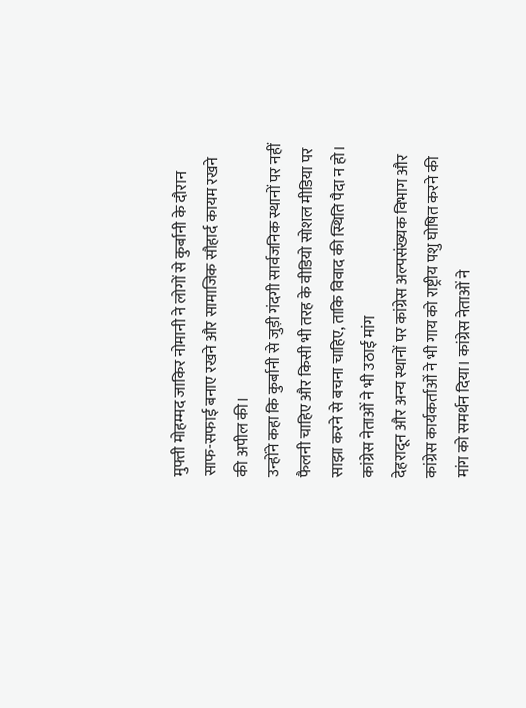मुफ्ती मोहम्मद जाकिर नोमानी ने लोगों से कुर्बानी के दौरान साफ-सफाई बनाए रखने और सामाजिक सौहार्द कायम रखने की अपील की।
उन्होंने कहा कि कुर्बानी से जुड़ी गंदगी सार्वजनिक स्थानों पर नहीं फैलनी चाहिए और किसी भी तरह के वीडियो सोशल मीडिया पर साझा करने से बचना चाहिए, ताकि विवाद की स्थिति पैदा न हो।
कांग्रेस नेताओं ने भी उठाई मांग
देहरादून और अन्य स्थानों पर कांग्रेस अल्पसंख्यक विभाग और कांग्रेस कार्यकर्ताओं ने भी गाय को राष्ट्रीय पशु घोषित करने की मांग को समर्थन दिया। कांग्रेस नेताओं ने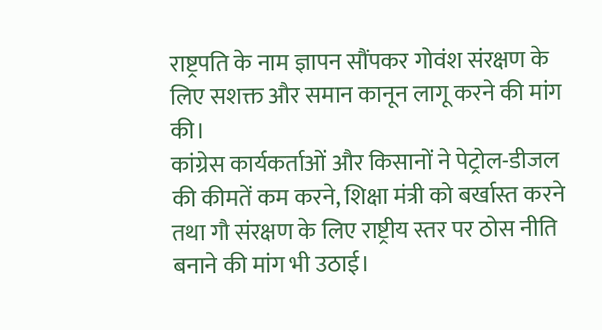राष्ट्रपति के नाम ज्ञापन सौंपकर गोवंश संरक्षण के लिए सशक्त और समान कानून लागू करने की मांग की।
कांग्रेस कार्यकर्ताओं और किसानों ने पेट्रोल-डीजल की कीमतें कम करने, शिक्षा मंत्री को बर्खास्त करने तथा गौ संरक्षण के लिए राष्ट्रीय स्तर पर ठोस नीति बनाने की मांग भी उठाई।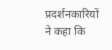प्रदर्शनकारियों ने कहा कि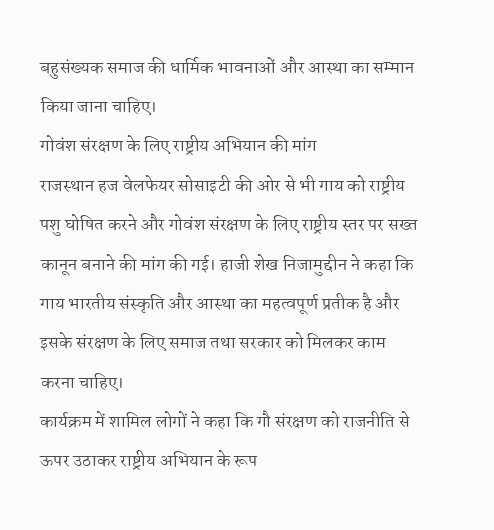बहुसंख्यक समाज की धार्मिक भावनाओं और आस्था का सम्मान किया जाना चाहिए।
गोवंश संरक्षण के लिए राष्ट्रीय अभियान की मांग
राजस्थान हज वेलफेयर सोसाइटी की ओर से भी गाय को राष्ट्रीय पशु घोषित करने और गोवंश संरक्षण के लिए राष्ट्रीय स्तर पर सख्त कानून बनाने की मांग की गई। हाजी शेख निजामुद्दीन ने कहा कि गाय भारतीय संस्कृति और आस्था का महत्वपूर्ण प्रतीक है और इसके संरक्षण के लिए समाज तथा सरकार को मिलकर काम करना चाहिए।
कार्यक्रम में शामिल लोगों ने कहा कि गौ संरक्षण को राजनीति से ऊपर उठाकर राष्ट्रीय अभियान के रूप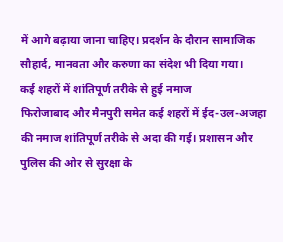में आगे बढ़ाया जाना चाहिए। प्रदर्शन के दौरान सामाजिक सौहार्द, मानवता और करुणा का संदेश भी दिया गया।
कई शहरों में शांतिपूर्ण तरीके से हुई नमाज
फिरोजाबाद और मैनपुरी समेत कई शहरों में ईद-उल-अजहा की नमाज शांतिपूर्ण तरीके से अदा की गई। प्रशासन और पुलिस की ओर से सुरक्षा के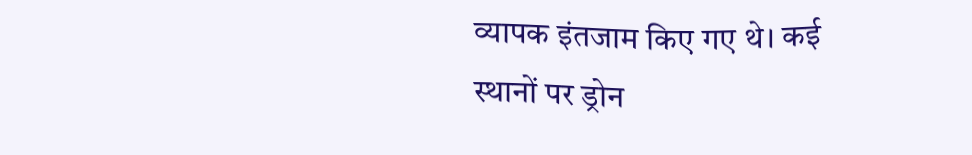व्यापक इंतजाम किए गए थे। कई स्थानों पर ड्रोन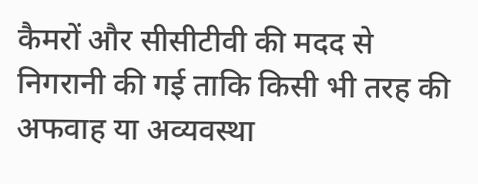कैमरों और सीसीटीवी की मदद से निगरानी की गई ताकि किसी भी तरह की अफवाह या अव्यवस्था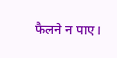फैलने न पाए।